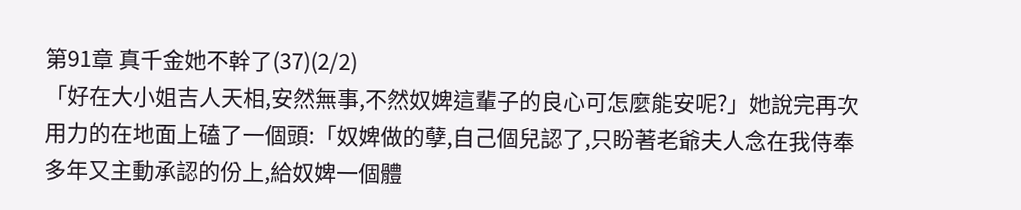第91章 真千金她不幹了(37)(2/2)
「好在大小姐吉人天相,安然無事,不然奴婢這輩子的良心可怎麼能安呢?」她說完再次用力的在地面上磕了一個頭:「奴婢做的孽,自己個兒認了,只盼著老爺夫人念在我侍奉多年又主動承認的份上,給奴婢一個體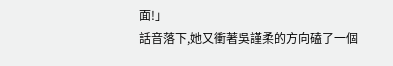面!」
話音落下,她又衝著吳謹柔的方向磕了一個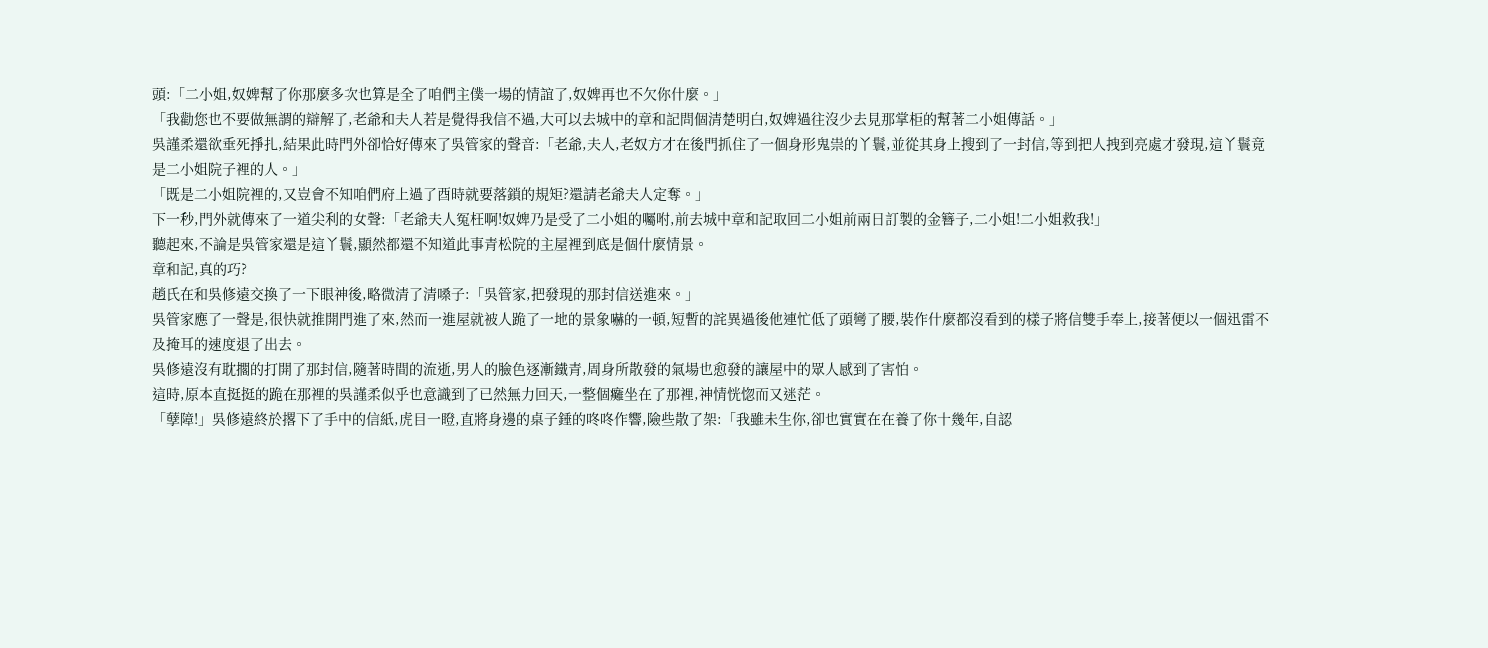頭:「二小姐,奴婢幫了你那麼多次也算是全了咱們主僕一場的情誼了,奴婢再也不欠你什麼。」
「我勸您也不要做無謂的辯解了,老爺和夫人若是覺得我信不過,大可以去城中的章和記問個清楚明白,奴婢過往沒少去見那掌柜的幫著二小姐傳話。」
吳謹柔還欲垂死掙扎,結果此時門外卻恰好傳來了吳管家的聲音:「老爺,夫人,老奴方才在後門抓住了一個身形鬼祟的丫鬟,並從其身上搜到了一封信,等到把人拽到亮處才發現,這丫鬟竟是二小姐院子裡的人。」
「既是二小姐院裡的,又豈會不知咱們府上過了酉時就要落鎖的規矩?還請老爺夫人定奪。」
下一秒,門外就傳來了一道尖利的女聲:「老爺夫人冤枉啊!奴婢乃是受了二小姐的囑咐,前去城中章和記取回二小姐前兩日訂製的金簪子,二小姐!二小姐救我!」
聽起來,不論是吳管家還是這丫鬟,顯然都還不知道此事青松院的主屋裡到底是個什麼情景。
章和記,真的巧?
趙氏在和吳修遠交換了一下眼神後,略微清了清嗓子:「吳管家,把發現的那封信送進來。」
吳管家應了一聲是,很快就推開門進了來,然而一進屋就被人跪了一地的景象嚇的一頓,短暫的詫異過後他連忙低了頭彎了腰,裝作什麼都沒看到的樣子將信雙手奉上,接著便以一個迅雷不及掩耳的速度退了出去。
吳修遠沒有耽擱的打開了那封信,隨著時間的流逝,男人的臉色逐漸鐵青,周身所散發的氣場也愈發的讓屋中的眾人感到了害怕。
這時,原本直挺挺的跪在那裡的吳謹柔似乎也意識到了已然無力回天,一整個癱坐在了那裡,神情恍惚而又迷茫。
「孽障!」吳修遠終於撂下了手中的信紙,虎目一瞪,直將身邊的桌子錘的咚咚作響,險些散了架:「我雖未生你,卻也實實在在養了你十幾年,自認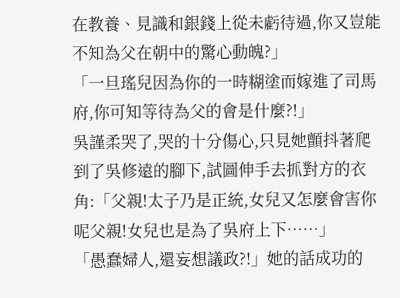在教養、見識和銀錢上從未虧待過,你又豈能不知為父在朝中的驚心動魄?」
「一旦瑤兒因為你的一時糊塗而嫁進了司馬府,你可知等待為父的會是什麼?!」
吳謹柔哭了,哭的十分傷心,只見她顫抖著爬到了吳修遠的腳下,試圖伸手去抓對方的衣角:「父親!太子乃是正統,女兒又怎麼會害你呢父親!女兒也是為了吳府上下……」
「愚蠢婦人,還妄想議政?!」她的話成功的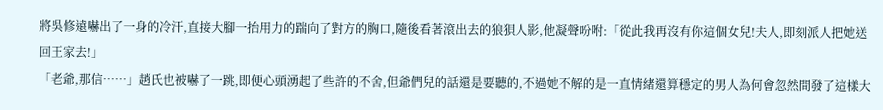將吳修遠嚇出了一身的冷汗,直接大腳一抬用力的踹向了對方的胸口,隨後看著滾出去的狼狽人影,他凝聲吩咐:「從此我再沒有你這個女兒!夫人,即刻派人把她送回王家去!」
「老爺,那信……」趙氏也被嚇了一跳,即便心頭湧起了些許的不舍,但爺們兒的話還是要聽的,不過她不解的是一直情緒還算穩定的男人為何會忽然間發了這樣大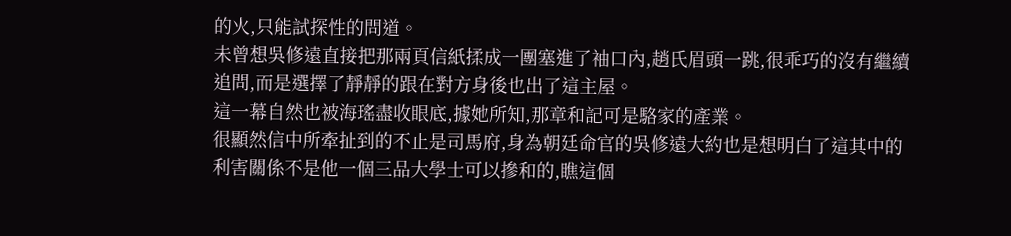的火,只能試探性的問道。
未曾想吳修遠直接把那兩頁信紙揉成一團塞進了袖口內,趙氏眉頭一跳,很乖巧的沒有繼續追問,而是選擇了靜靜的跟在對方身後也出了這主屋。
這一幕自然也被海瑤盡收眼底,據她所知,那章和記可是駱家的產業。
很顯然信中所牽扯到的不止是司馬府,身為朝廷命官的吳修遠大約也是想明白了這其中的利害關係不是他一個三品大學士可以摻和的,瞧這個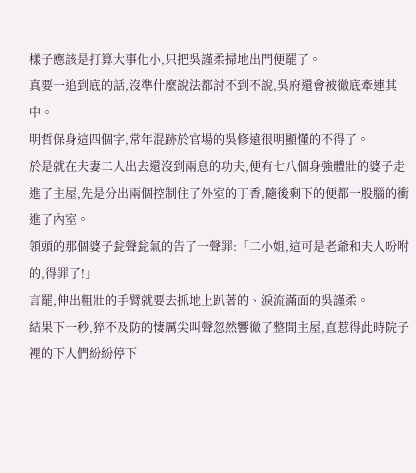樣子應該是打算大事化小,只把吳謹柔掃地出門便罷了。
真要一追到底的話,沒準什麼說法都討不到不說,吳府還會被徹底牽連其中。
明哲保身這四個字,常年混跡於官場的吳修遠很明顯懂的不得了。
於是就在夫妻二人出去還沒到兩息的功夫,便有七八個身強體壯的婆子走進了主屋,先是分出兩個控制住了外室的丁香,隨後剩下的便都一股腦的衝進了內室。
領頭的那個婆子瓮聲瓮氣的告了一聲罪:「二小姐,這可是老爺和夫人吩咐的,得罪了!」
言罷,伸出粗壯的手臂就要去抓地上趴著的、淚流滿面的吳謹柔。
結果下一秒,猝不及防的悽厲尖叫聲忽然響徹了整間主屋,直惹得此時院子裡的下人們紛紛停下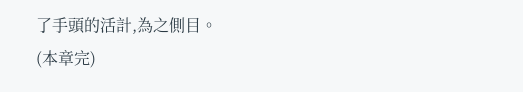了手頭的活計,為之側目。
(本章完)